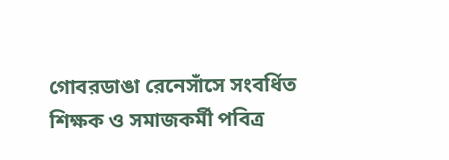গোবরডাঙা রেনেসাঁসে সংবর্ধিত শিক্ষক ও সমাজকর্মী পবিত্র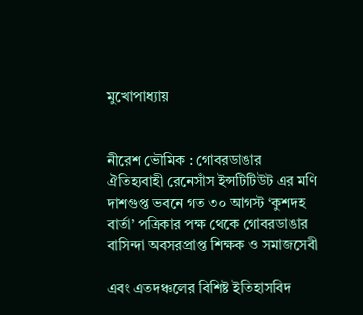মুখোপাধ্যায়


নীরেশ ভৌমিক : গোবরডাঙার ঐতিহ্যবাহী রেনেসাঁস ইন্সটিটিউট এর মণি দাশগুপ্ত ভবনে গত ৩০ আগস্ট ‘কুশদহ বার্তা’ পত্রিকার পক্ষ থেকে গোবরডাঙার বাসিন্দা অবসরপ্রাপ্ত শিক্ষক ও সমাজসেবী

এবং এতদঞ্চলের বিশিষ্ট ইতিহাসবিদ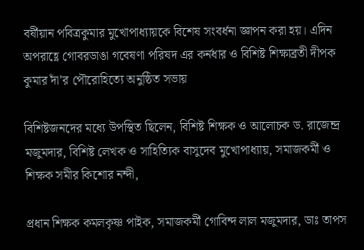বর্ষীয়ান পবিত্রকুমার মুখোপাধ্যায়কে বিশেষ সংবর্ধনা জ্ঞাপন করা হয়। এদিন অপরাহ্ণে গোবরডাঙা গবেষণা পরিষদ এর কর্নধার ও বিশিষ্ট শিক্ষাব্রতী দীপক কুমার দাঁ’র পৌরোহিত্যে অনুষ্ঠিত সভায়

বিশিষ্টজনদের মধ্যে উপস্থিত ছিলেন, বিশিষ্ট শিক্ষক ও আলোচক ড. রাজেন্দ্র মজুমদার, বিশিষ্ট লেখক ও সাহিত্যিক বাসুদেব মুখোপাধ্যায়, সমাজকর্মী ও শিক্ষক সমীর কিশোর নন্দী,

প্ৰধান শিক্ষক কমলকৃষ্ণ পাইক, সমাজকর্মী গোবিন্দ লাল মজুমদার, ডাঃ তাপস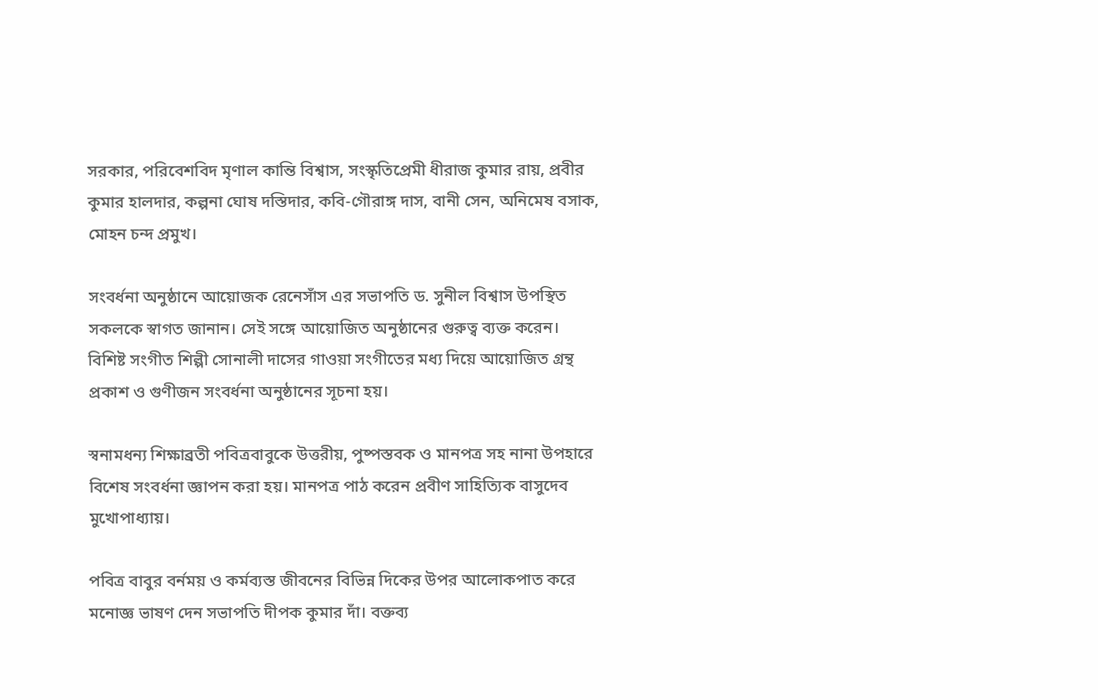সরকার, পরিবেশবিদ মৃণাল কান্তি বিশ্বাস, সংস্কৃতিপ্রেমী ধীরাজ কুমার রায়, প্রবীর কুমার হালদার, কল্পনা ঘোষ দস্তিদার, কবি-গৌরাঙ্গ দাস, বানী সেন, অনিমেষ বসাক, মোহন চন্দ প্রমুখ।

সংবর্ধনা অনুষ্ঠানে আয়োজক রেনেসাঁস এর সভাপতি ড. সুনীল বিশ্বাস উপস্থিত সকলকে স্বাগত জানান। সেই সঙ্গে আয়োজিত অনুষ্ঠানের গুরুত্ব ব্যক্ত করেন। বিশিষ্ট সংগীত শিল্পী সোনালী দাসের গাওয়া সংগীতের মধ্য দিয়ে আয়োজিত গ্রন্থ প্রকাশ ও গুণীজন সংবর্ধনা অনুষ্ঠানের সূচনা হয়।

স্বনামধন্য শিক্ষাব্রতী পবিত্রবাবুকে উত্তরীয়, পুষ্পস্তবক ও মানপত্র সহ নানা উপহারে বিশেষ সংবর্ধনা জ্ঞাপন করা হয়। মানপত্র পাঠ করেন প্রবীণ সাহিত্যিক বাসুদেব মুখোপাধ্যায়।

পবিত্র বাবুর বর্নময় ও কর্মব্যস্ত জীবনের বিভিন্ন দিকের উপর আলোকপাত করে মনোজ্ঞ ভাষণ দেন সভাপতি দীপক কুমার দাঁ। বক্তব্য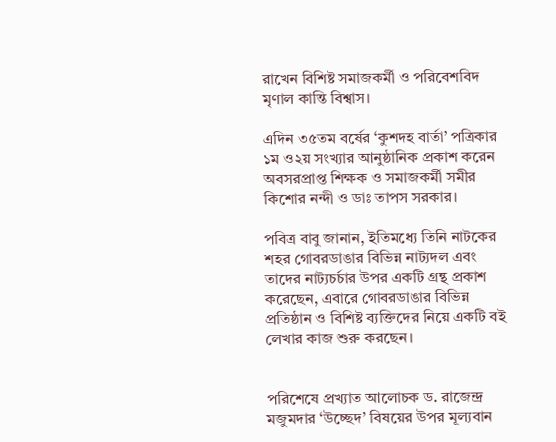রাখেন বিশিষ্ট সমাজকর্মী ও পরিবেশবিদ মৃণাল কান্তি বিশ্বাস।

এদিন ৩৫তম বর্ষের ‘কুশদহ বার্তা’ পত্রিকার ১ম ও২য় সংখ্যার আনুষ্ঠানিক প্রকাশ করেন অবসরপ্রাপ্ত শিক্ষক ও সমাজকর্মী সমীর কিশোর নন্দী ও ডাঃ তাপস সরকার।

পবিত্র বাবু জানান, ইতিমধ্যে তিনি নাটকের শহর গোবরডাঙার বিভিন্ন নাট্যদল এবং তাদের নাট্যচর্চার উপর একটি গ্রন্থ প্রকাশ করেছেন, এবারে গোবরডাঙার বিভিন্ন প্রতিষ্ঠান ও বিশিষ্ট ব্যক্তিদের নিয়ে একটি বই লেখার কাজ শুরু করছেন।


পরিশেষে প্রখ্যাত আলোচক ড. রাজেন্দ্র মজুমদার ‘উচ্ছেদ’ বিষয়ের উপর মূল্যবান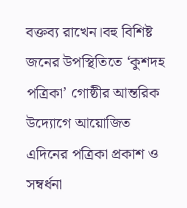বক্তব্য রাখেন।বহু বিশিষ্ট জনের উপস্থিতিতে ‘কুশদহ পত্রিকা’ গোষ্ঠীর আন্তরিক উদ্যোগে আয়োজিত এদিনের পত্রিকা প্রকাশ ও সম্বর্ধনা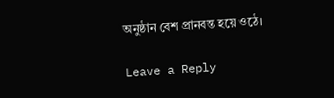অনুষ্ঠান বেশ প্রানবন্ত হয়ে ওঠে।

Leave a Reply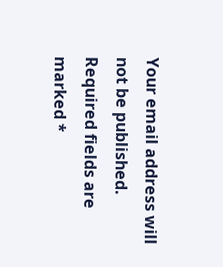Your email address will not be published. Required fields are marked *